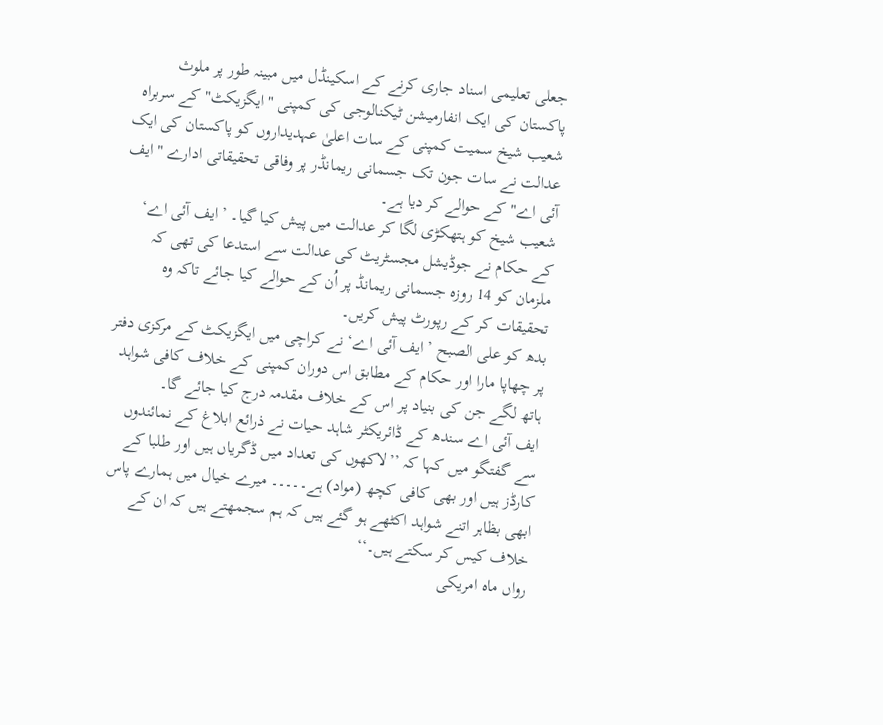جعلی تعلیمی اسناد جاری کرنے کے اسکینڈل میں مبینہ طور پر ملوث پاکستان کی ایک انفارمیشن ٹیکنالوجی کی کمپنی "ایگزیکٹ" کے سربراہ شعیب شیخ سمیت کمپنی کے سات اعلیٰ عہدیداروں کو پاکستان کی ایک عدالت نے سات جون تک جسمانی ریمانڈر پر وفاقی تحقیقاتی ادارے "ایف آئی اے" کے حوالے کر دیا ہے۔
شعیب شیخ کو ہتھکڑی لگا کر عدالت میں پیش کیا گیا۔ ’ایف آئی اے‘ کے حکام نے جوڈیشل مجسٹریٹ کی عدالت سے استدعا کی تھی کہ ملزمان کو 14 روزہ جسمانی ریمانڈ پر اُن کے حوالے کیا جائے تاکہ وہ تحقیقات کر کے رپورٹ پیش کریں۔
بدھ کو علی الصبح ’ایف آئی اے‘ نے کراچی میں ایگزیکٹ کے مرکزی دفتر پر چھاپا مارا اور حکام کے مطابق اس دوران کمپنی کے خلاف کافی شواہد ہاتھ لگے جن کی بنیاد پر اس کے خلاف مقدمہ درج کیا جائے گا۔
ایف آئی اے سندھ کے ڈائریکٹر شاہد حیات نے ذرائع ابلاغ کے نمائندوں سے گفتگو میں کہا کہ ’’لاکھوں کی تعداد میں ڈگریاں ہیں اور طلبا کے کارڈز ہیں اور بھی کافی کچھ (مواد) ہے۔۔۔۔۔ میرے خیال میں ہمارے پاس ابھی بظاہر اتنے شواہد اکٹھے ہو گئے ہیں کہ ہم سجمھتے ہیں کہ ان کے خلاف کیس کر سکتے ہیں۔‘‘
رواں ماہ امریکی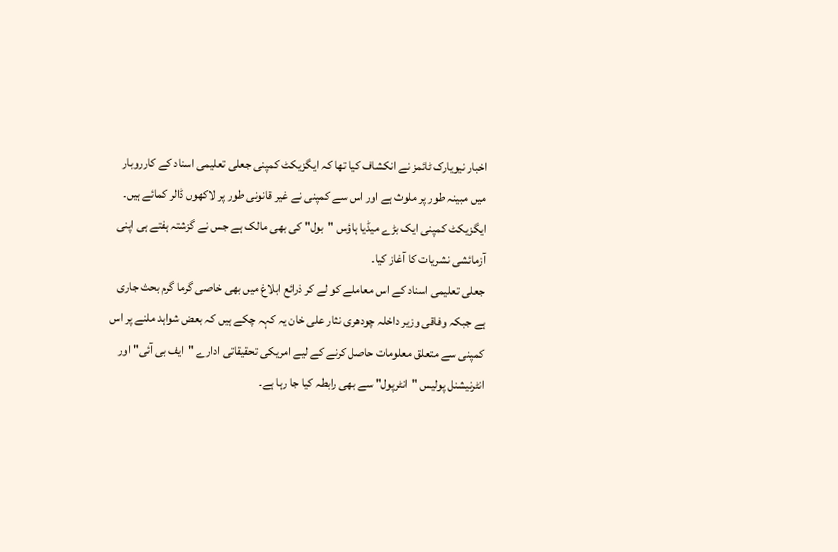اخبار نیویارک ٹائمز نے انکشاف کیا تھا کہ ایگزیکٹ کمپنی جعلی تعلیمی اسناد کے کارروبار میں مبینہ طور پر ملوث ہے اور اس سے کمپنی نے غیر قانونی طور پر لاکھوں ڈالر کمائے ہیں۔
ایگزیکٹ کمپنی ایک بڑے میڈیا ہاؤس "بول" کی بھی مالک ہے جس نے گزشتہ ہفتے ہی اپنی آزمائشی نشریات کا آغاز کیا۔
جعلی تعلیمی اسناد کے اس معاملے کو لے کر ذرائع ابلاغ میں بھی خاصی گرما گرم بحث جاری ہے جبکہ وفاقی وزیر داخلہ چودھری نثار علی خان یہ کہہ چکے ہیں کہ بعض شواہد ملنے پر اس کمپنی سے متعلق معلومات حاصل کرنے کے لیے امریکی تحقیقاتی ادارے "ایف بی آئی" اور انٹرنیشنل پولیس "انٹرپول" سے بھی رابطہ کیا جا رہا ہے۔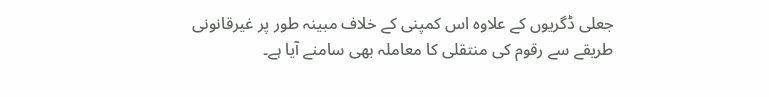جعلی ڈگریوں کے علاوہ اس کمپنی کے خلاف مبینہ طور پر غیرقانونی طریقے سے رقوم کی منتقلی کا معاملہ بھی سامنے آیا ہے۔